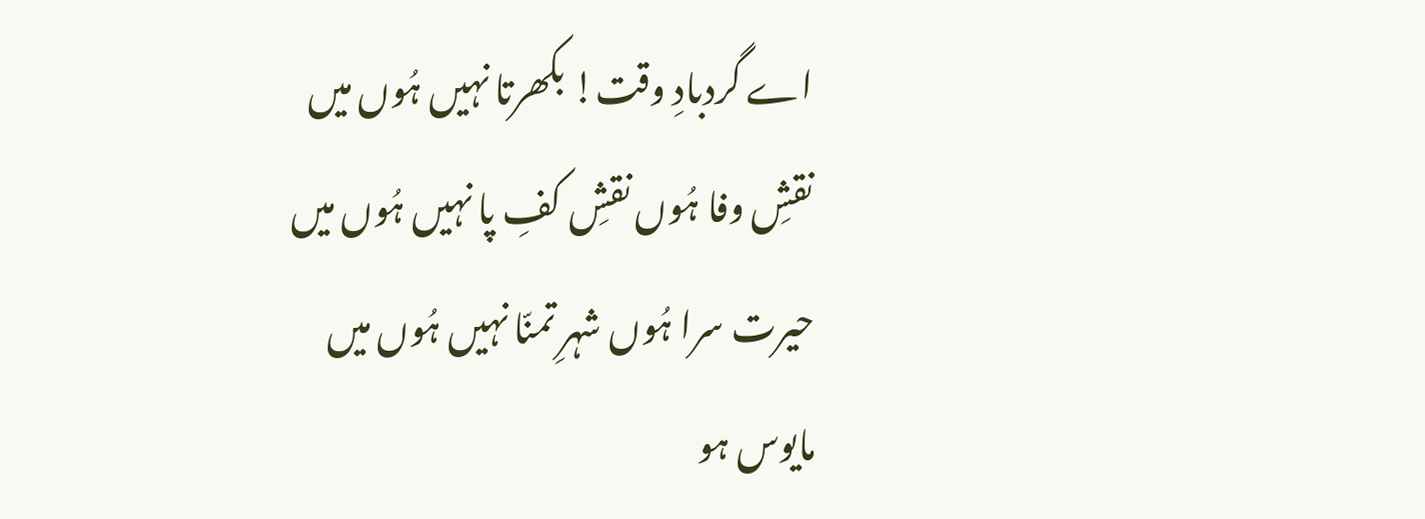اے گردبادِ وقت! بکھرتا نہیں ہُوں میں
نقشِ وفا ہُوں نقشِ کفِ پا نہیں ہُوں میں
حیرت سرا ہُوں شہرِ تمنّا نہیں ہُوں میں
مایوس ہو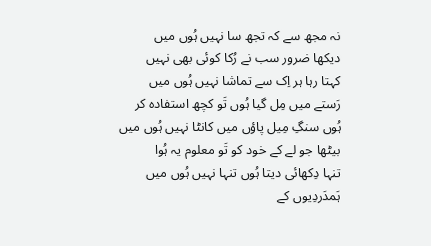نہ مجھ سے کہ تجھ سا نہیں ہُوں میں
دیکھا ضرور سب نے رُکا کوئی بھی نہیں
کہتا رہا ہر اِک سے تماشا نہیں ہُوں میں
رَستے میں مِل گیا ہُوں تَو کچھ استفادہ کر
ہُوں سنگِ مِیل پاؤں میں کانٹا نہیں ہُوں میں
بیٹھا جو لے کے خود کو تَو معلوم یہ ہُوا
تنہا دِکھائی دیتا ہُوں تنہا نہیں ہُوں میں
ہَمدَردِیوں کے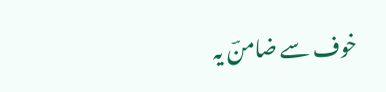خوف سے ضامنؔ یہ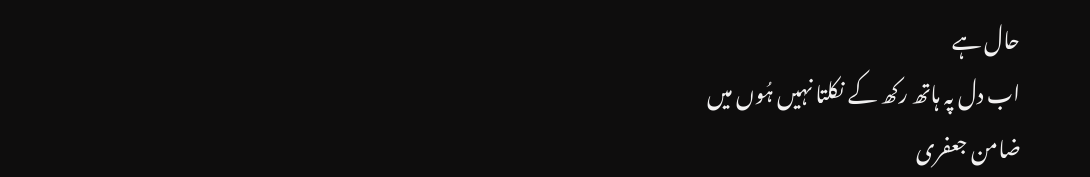حال ہے
اب دل پہ ہاتھ رکھ کے نکلتا نہیں ہُوں میں
ضامن جعفری